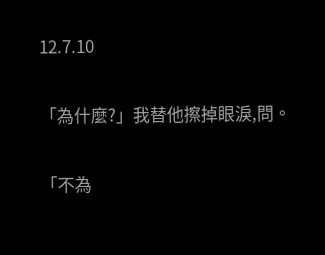12.7.10

「為什麼?」我替他擦掉眼淚,問。

「不為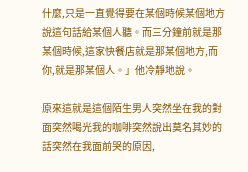什麼,只是一直覺得要在某個時候某個地方說這句話給某個人聽。而三分鐘前就是那某個時候,這家快餐店就是那某個地方,而你,就是那某個人。」他冷靜地說。

原來這就是這個陌生男人突然坐在我的對面突然喝光我的咖啡突然說出莫名其妙的話突然在我面前哭的原因,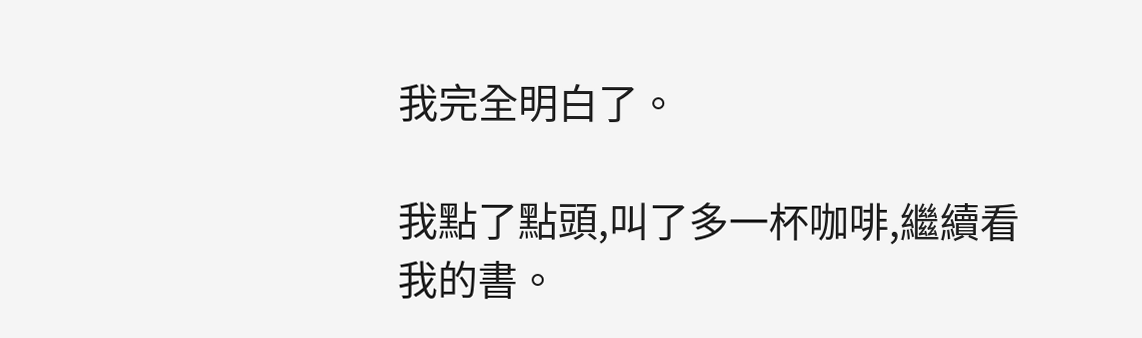我完全明白了。

我點了點頭,叫了多一杯咖啡,繼續看我的書。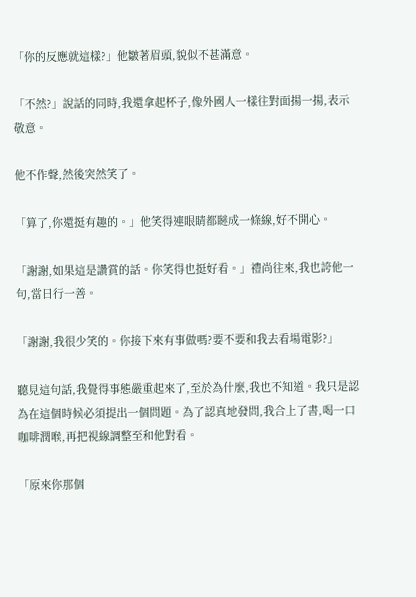「你的反應就這樣?」他皺著眉頭,貌似不甚滿意。

「不然?」說話的同時,我還拿起杯子,像外國人一樣往對面揚一揚,表示敬意。

他不作聲,然後突然笑了。

「算了,你還挺有趣的。」他笑得連眼睛都瞇成一條線,好不開心。

「謝謝,如果這是讚賞的話。你笑得也挺好看。」禮尚往來,我也誇他一句,當日行一善。

「謝謝,我很少笑的。你接下來有事做嗎?要不要和我去看場電影?」

聽見這句話,我覺得事態嚴重起來了,至於為什麼,我也不知道。我只是認為在這個時候必須提出一個問題。為了認真地發問,我合上了書,喝一口咖啡潤喉,再把視線調整至和他對看。

「原來你那個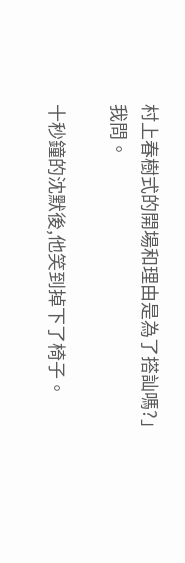村上春樹式的開場和理由是為了搭訕嗎?」我問。

十秒鐘的沈默後,他笑到掉下了椅子。